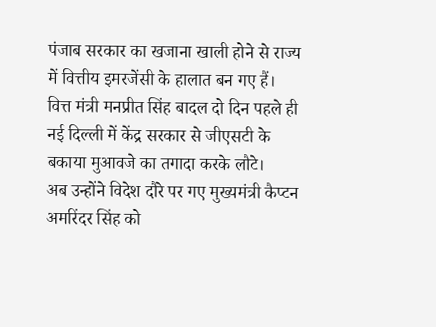पंजाब सरकार का खजाना खाली होने से राज्य में वित्तीय इमरजेंसी के हालात बन गए हैं। वित्त मंत्री मनप्रीत सिंह बादल दो दिन पहले ही नई दिल्ली में केंद्र सरकार से जीएसटी के बकाया मुआवजे का तगादा करके लौटे।
अब उन्होंने विदेश दौरे पर गए मुख्यमंत्री कैप्टन अमरिंदर सिंह को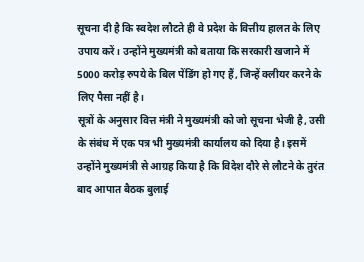सूचना दी है कि स्वदेश लौटते ही वे प्रदेश के वित्तीय हालत के लिए उपाय करें। उन्होंने मुख्यमंत्री को बताया कि सरकारी खजाने में 5000 करोड़ रुपये के बिल पेंडिंग हो गए हैं, जिन्हें क्लीयर करने के लिए पैसा नहीं है।
सूत्रों के अनुसार वित्त मंत्री ने मुख्यमंत्री को जो सूचना भेजी है, उसी के संबंध में एक पत्र भी मुख्यमंत्री कार्यालय को दिया है। इसमें उन्होंने मुख्यमंत्री से आग्रह किया है कि विदेश दौरे से लौटने के तुरंत बाद आपात बैठक बुलाई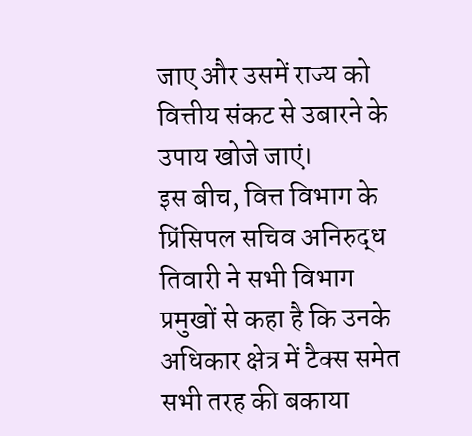जाए और उसमें राज्य को वित्तीय संकट से उबारने के उपाय खोजे जाएं।
इस बीच, वित्त विभाग के प्रिंसिपल सचिव अनिरुद्ध तिवारी ने सभी विभाग प्रमुखों से कहा है कि उनके अधिकार क्षेत्र में टैक्स समेत सभी तरह की बकाया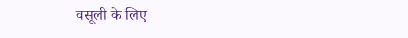वसूली के लिए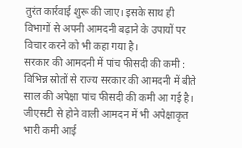तुरंत कार्रवाई शुरू की जाए। इसके साथ ही विभागों से अपनी आमदनी बढ़ाने के उपायों पर विचार करने को भी कहा गया है।
सरकार की आमदनी में पांच फीसदी की कमी :
विभिन्न स्रोतों से राज्य सरकार की आमदनी में बीते साल की अपेक्षा पांच फीसदी की कमी आ गई है। जीएसटी से होने वाली आमदन में भी अपेक्षाकृत भारी कमी आई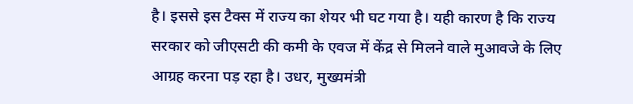है। इससे इस टैक्स में राज्य का शेयर भी घट गया है। यही कारण है कि राज्य सरकार को जीएसटी की कमी के एवज में केंद्र से मिलने वाले मुआवजे के लिए आग्रह करना पड़ रहा है। उधर, मुख्यमंत्री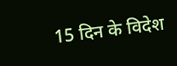15 दिन के विदेश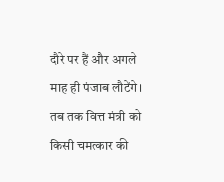दौरे पर हैं और अगले माह ही पंजाब लौटेंगे। तब तक वित्त मंत्री को किसी चमत्कार की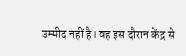उम्मीद नहीं है। वह इस दौरान केंद्र से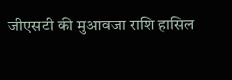जीएसटी की मुआवजा राशि हासिल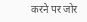करने पर जोर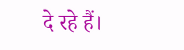दे रहे हैं।